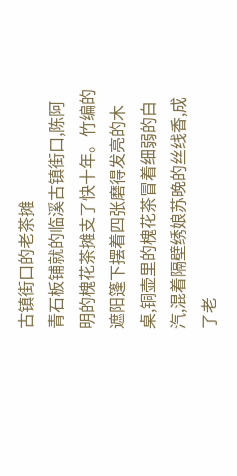古镇街口的老茶摊
青石板铺就的临溪古镇街口,陈阿明的槐花茶摊支了快十年。竹编的遮阳篷下摆着四张磨得发亮的木桌,铜壶里的槐花茶冒着细弱的白汽,混着隔壁绣娘苏晚的丝线香,成了老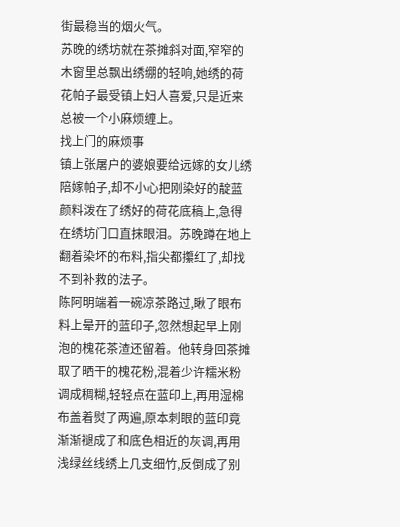街最稳当的烟火气。
苏晚的绣坊就在茶摊斜对面,窄窄的木窗里总飘出绣绷的轻响,她绣的荷花帕子最受镇上妇人喜爱,只是近来总被一个小麻烦缠上。
找上门的麻烦事
镇上张屠户的婆娘要给远嫁的女儿绣陪嫁帕子,却不小心把刚染好的靛蓝颜料泼在了绣好的荷花底稿上,急得在绣坊门口直抹眼泪。苏晚蹲在地上翻着染坏的布料,指尖都攥红了,却找不到补救的法子。
陈阿明端着一碗凉茶路过,瞅了眼布料上晕开的蓝印子,忽然想起早上刚泡的槐花茶渣还留着。他转身回茶摊取了晒干的槐花粉,混着少许糯米粉调成稠糊,轻轻点在蓝印上,再用湿棉布盖着熨了两遍,原本刺眼的蓝印竟渐渐褪成了和底色相近的灰调,再用浅绿丝线绣上几支细竹,反倒成了别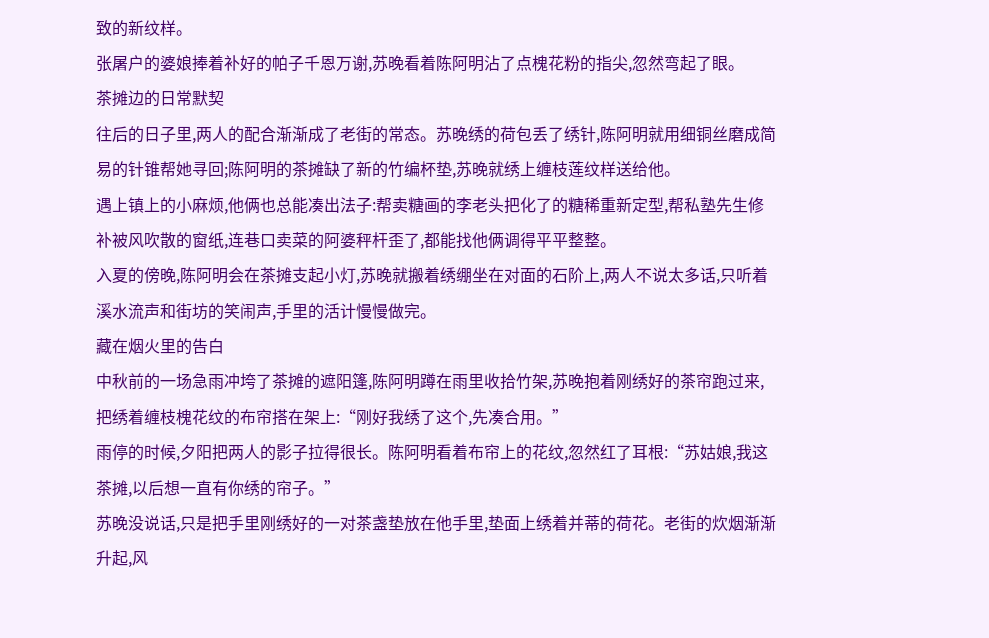致的新纹样。
张屠户的婆娘捧着补好的帕子千恩万谢,苏晚看着陈阿明沾了点槐花粉的指尖,忽然弯起了眼。
茶摊边的日常默契
往后的日子里,两人的配合渐渐成了老街的常态。苏晚绣的荷包丢了绣针,陈阿明就用细铜丝磨成简易的针锥帮她寻回;陈阿明的茶摊缺了新的竹编杯垫,苏晚就绣上缠枝莲纹样送给他。
遇上镇上的小麻烦,他俩也总能凑出法子:帮卖糖画的李老头把化了的糖稀重新定型,帮私塾先生修补被风吹散的窗纸,连巷口卖菜的阿婆秤杆歪了,都能找他俩调得平平整整。
入夏的傍晚,陈阿明会在茶摊支起小灯,苏晚就搬着绣绷坐在对面的石阶上,两人不说太多话,只听着溪水流声和街坊的笑闹声,手里的活计慢慢做完。
藏在烟火里的告白
中秋前的一场急雨冲垮了茶摊的遮阳篷,陈阿明蹲在雨里收拾竹架,苏晚抱着刚绣好的茶帘跑过来,把绣着缠枝槐花纹的布帘搭在架上:“刚好我绣了这个,先凑合用。”
雨停的时候,夕阳把两人的影子拉得很长。陈阿明看着布帘上的花纹,忽然红了耳根:“苏姑娘,我这茶摊,以后想一直有你绣的帘子。”
苏晚没说话,只是把手里刚绣好的一对茶盏垫放在他手里,垫面上绣着并蒂的荷花。老街的炊烟渐渐升起,风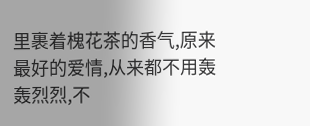里裹着槐花茶的香气,原来最好的爱情,从来都不用轰轰烈烈,不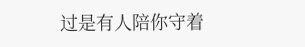过是有人陪你守着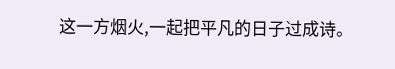这一方烟火,一起把平凡的日子过成诗。